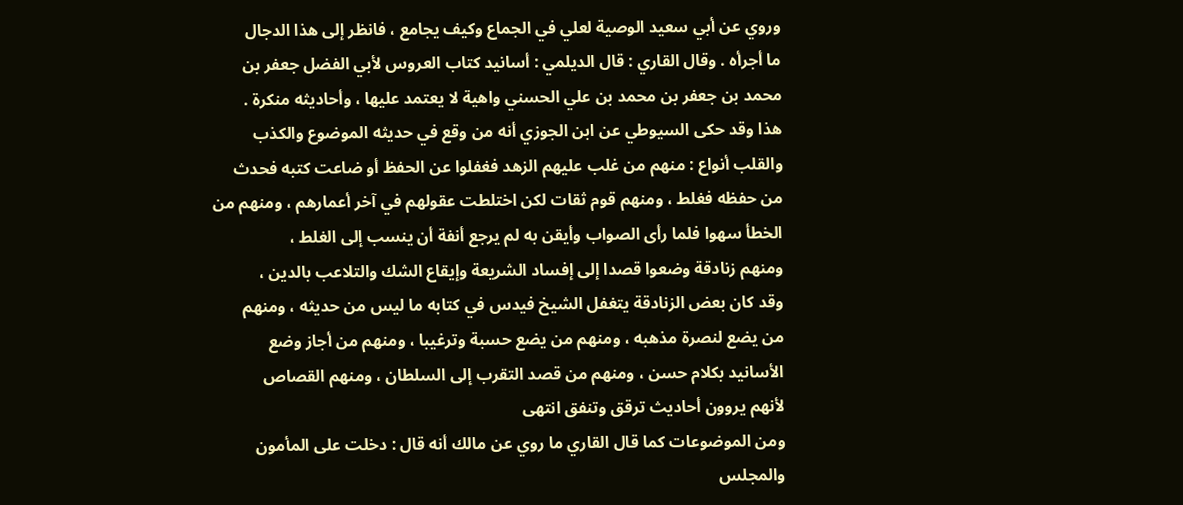وروي عن أبي سعيد الوصية لعلي في الجماع وكيف يجامع ، فانظر إلى هذا الدجال
ما أجرأه . وقال القاري : قال الديلمي : أسانيد كتاب العروس لأبي الفضل جعفر بن
محمد بن جعفر بن محمد بن علي الحسني واهية لا يعتمد عليها ، وأحاديثه منكرة .
هذا وقد حكى السيوطي عن ابن الجوزي أنه من وقع في حديثه الموضوع والكذب
والقلب أنواع : منهم من غلب عليهم الزهد فغفلوا عن الحفظ أو ضاعت كتبه فحدث
من حفظه فغلط ، ومنهم قوم ثقات لكن اختلطت عقولهم في آخر أعمارهم ، ومنهم من
الخطأ سهوا فلما رأى الصواب وأيقن به لم يرجع أنفة أن ينسب إلى الغلط ،
ومنهم زنادقة وضعوا قصدا إلى إفساد الشريعة وإيقاع الشك والتلاعب بالدين ،
وقد كان بعض الزنادقة يتغفل الشيخ فيدس في كتابه ما ليس من حديثه ، ومنهم
من يضع لنصرة مذهبه ، ومنهم من يضع حسبة وترغيبا ، ومنهم من أجاز وضع
الأسانيد بكلام حسن ، ومنهم من قصد التقرب إلى السلطان ، ومنهم القصاص
لأنهم يروون أحاديث ترقق وتنفق انتهى
ومن الموضوعات كما قال القاري ما روي عن مالك أنه قال : دخلت على المأمون
والمجلس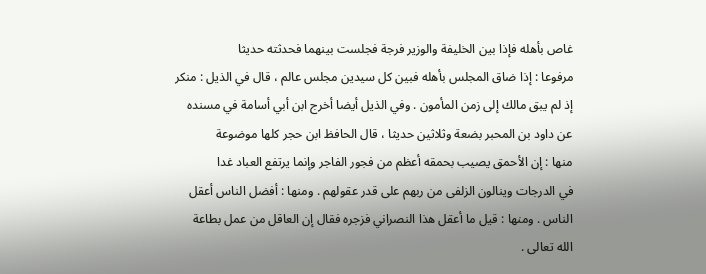غاص بأهله فإذا بين الخليفة والوزير فرجة فجلست بينهما فحدثته حديثا
مرفوعا : إذا ضاق المجلس بأهله فبين كل سيدين مجلس عالم ، قال في الذيل : منكر
إذ لم يبق مالك إلى زمن المأمون . وفي الذيل أيضا أخرج ابن أبي أسامة في مسنده
عن داود بن المحبر بضعة وثلاثين حديثا ، قال الحافظ ابن حجر كلها موضوعة
منها : إن الأحمق يصيب بحمقه أعظم من فجور الفاجر وإنما يرتفع العباد غدا
في الدرجات وينالون الزلفى من ربهم على قدر عقولهم . ومنها : أفضل الناس أعقل
الناس . ومنها : قيل ما أعقل هذا النصراني فزجره فقال إن العاقل من عمل بطاعة
الله تعالى .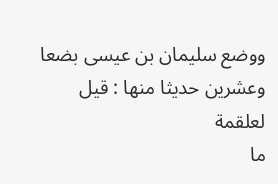ووضع سليمان بن عيسى بضعا وعشرين حديثا منها : قيل لعلقمة
ما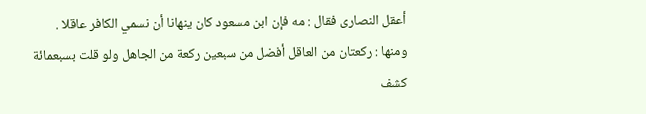أعقل النصارى فقال : مه فإن ابن مسعود كان ينهانا أن نسمي الكافر عاقلا .
ومنها : ركعتان من العاقل أفضل من سبعين ركعة من الجاهل ولو قلت بسبعمائة
كشف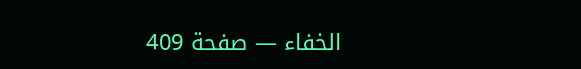الخفاء — صفحة 409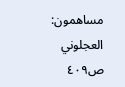مساهمون: العجلوني
ص٤٠٩